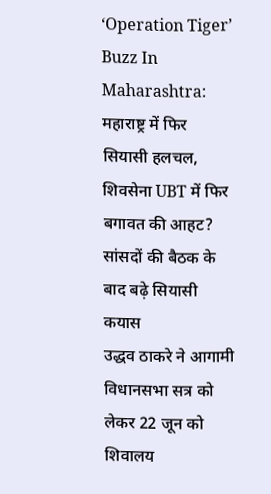‘Operation Tiger’ Buzz In Maharashtra: महाराष्ट्र में फिर सियासी हलचल, शिवसेना UBT में फिर बगावत की आहट? सांसदों की बैठक के बाद बढ़े सियासी कयास
उद्धव ठाकरे ने आगामी विधानसभा सत्र को लेकर 22 जून को शिवालय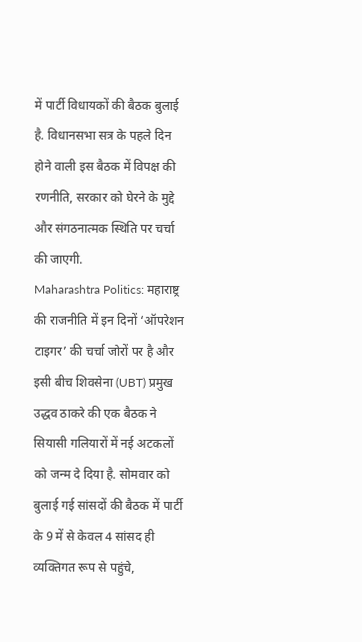में पार्टी विधायकों की बैठक बुलाई है. विधानसभा सत्र के पहले दिन होने वाली इस बैठक में विपक्ष की रणनीति, सरकार को घेरने के मुद्दे और संगठनात्मक स्थिति पर चर्चा की जाएगी.
Maharashtra Politics: महाराष्ट्र की राजनीति में इन दिनों ‘ऑपरेशन टाइगर’ की चर्चा जोरों पर है और इसी बीच शिवसेना (UBT) प्रमुख उद्धव ठाकरे की एक बैठक ने सियासी गलियारों में नई अटकलों को जन्म दे दिया है. सोमवार को बुलाई गई सांसदों की बैठक में पार्टी के 9 में से केवल 4 सांसद ही व्यक्तिगत रूप से पहुंचे,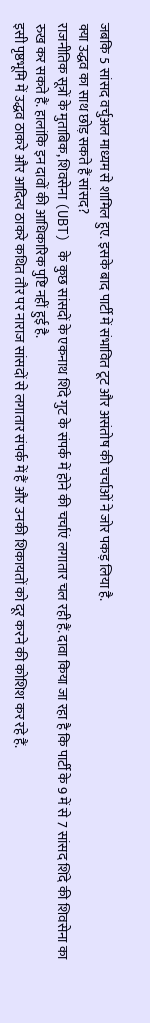जबकि 5 सांसद वर्चुअल माध्यम से शामिल हुए. इसके बाद पार्टी में संभावित टूट और असंतोष की चर्चाओं ने जोर पकड़ लिया है.
क्या उद्धव का साथ छोड़ सकते हैं सांसद?
राजनीतिक सूत्रों के मुताबिक, शिवसेना (UBT) के कुछ सांसदों के एकनाथ शिंदे गुट के संपर्क में होने की चर्चाएं लगातार चल रही हैं. दावा किया जा रहा है कि पार्टी के 9 में से 7 सांसद शिंदे की शिवसेना का रुख कर सकते हैं. हालांकि इन दावों की आधिकारिक पुष्टि नहीं हुई है.
इसी पृष्ठभूमि में उद्धव ठाकरे और आदित्य ठाकरे कथित तौर पर नाराज सांसदों से लगातार संपर्क में हैं और उनकी शिकायतों को दूर करने की कोशिश कर रहे हैं.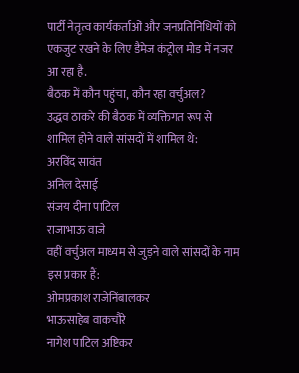पार्टी नेतृत्व कार्यकर्ताओं और जनप्रतिनिधियों को एकजुट रखने के लिए डैमेज कंट्रोल मोड में नजर आ रहा है.
बैठक में कौन पहुंचा, कौन रहा वर्चुअल?
उद्धव ठाकरे की बैठक में व्यक्तिगत रूप से शामिल होने वाले सांसदों में शामिल थे:
अरविंद सावंत
अनिल देसाई
संजय दीना पाटिल
राजाभाऊ वाजे
वहीं वर्चुअल माध्यम से जुड़ने वाले सांसदों के नाम इस प्रकार हैं:
ओमप्रकाश राजेनिंबालकर
भाऊसाहेब वाकचौरे
नागेश पाटिल अष्टिकर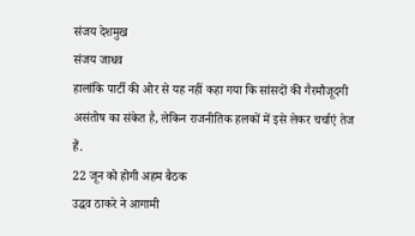संजय देशमुख
संजय जाधव
हालांकि पार्टी की ओर से यह नहीं कहा गया कि सांसदों की गैरमौजूदगी असंतोष का संकेत है, लेकिन राजनीतिक हलकों में इसे लेकर चर्चाएं तेज हैं.
22 जून को होगी अहम बैठक
उद्धव ठाकरे ने आगामी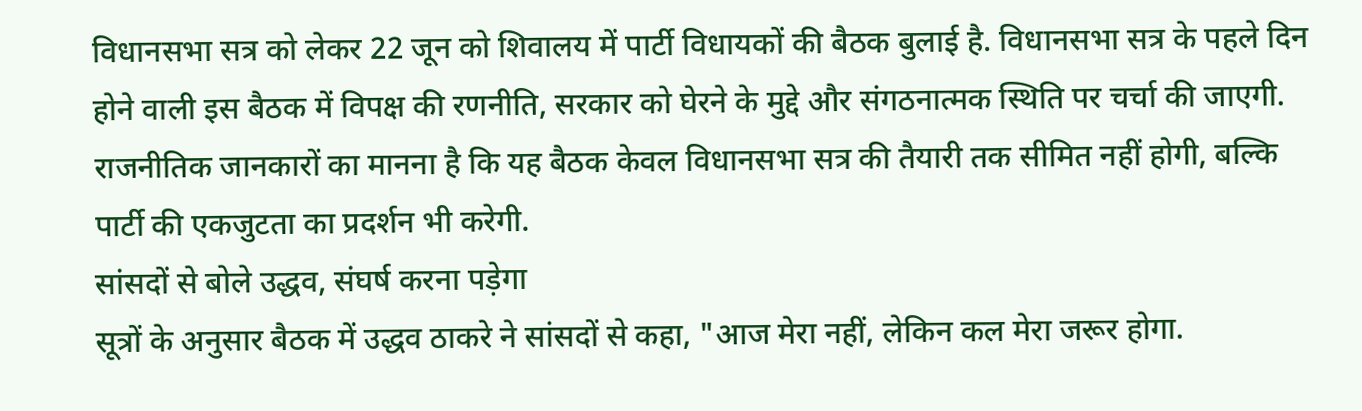विधानसभा सत्र को लेकर 22 जून को शिवालय में पार्टी विधायकों की बैठक बुलाई है. विधानसभा सत्र के पहले दिन होने वाली इस बैठक में विपक्ष की रणनीति, सरकार को घेरने के मुद्दे और संगठनात्मक स्थिति पर चर्चा की जाएगी. राजनीतिक जानकारों का मानना है कि यह बैठक केवल विधानसभा सत्र की तैयारी तक सीमित नहीं होगी, बल्कि पार्टी की एकजुटता का प्रदर्शन भी करेगी.
सांसदों से बोले उद्धव, संघर्ष करना पड़ेगा
सूत्रों के अनुसार बैठक में उद्धव ठाकरे ने सांसदों से कहा, "आज मेरा नहीं, लेकिन कल मेरा जरूर होगा.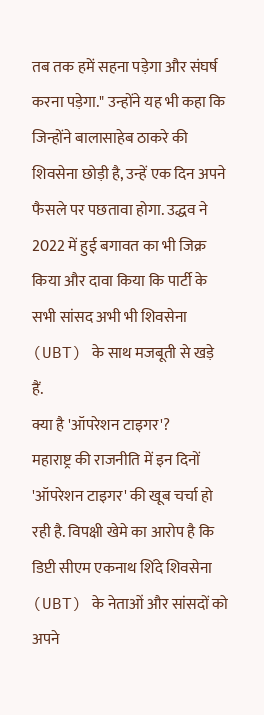तब तक हमें सहना पड़ेगा और संघर्ष करना पड़ेगा." उन्होंने यह भी कहा कि जिन्होंने बालासाहेब ठाकरे की शिवसेना छोड़ी है, उन्हें एक दिन अपने फैसले पर पछतावा होगा. उद्धव ने 2022 में हुई बगावत का भी जिक्र किया और दावा किया कि पार्टी के सभी सांसद अभी भी शिवसेना (UBT) के साथ मजबूती से खड़े हैं.
क्या है 'ऑपरेशन टाइगर'?
महाराष्ट्र की राजनीति में इन दिनों 'ऑपरेशन टाइगर' की खूब चर्चा हो रही है. विपक्षी खेमे का आरोप है कि डिप्टी सीएम एकनाथ शिंदे शिवसेना (UBT) के नेताओं और सांसदों को अपने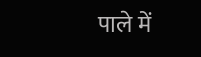पाले में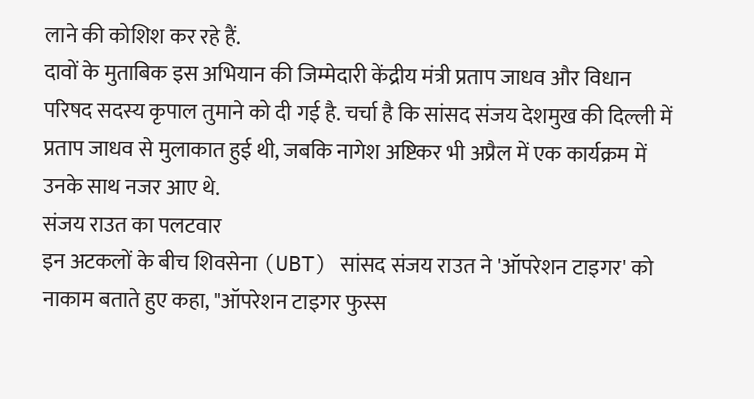लाने की कोशिश कर रहे हैं.
दावों के मुताबिक इस अभियान की जिम्मेदारी केंद्रीय मंत्री प्रताप जाधव और विधान परिषद सदस्य कृपाल तुमाने को दी गई है. चर्चा है कि सांसद संजय देशमुख की दिल्ली में प्रताप जाधव से मुलाकात हुई थी, जबकि नागेश अष्टिकर भी अप्रैल में एक कार्यक्रम में उनके साथ नजर आए थे.
संजय राउत का पलटवार
इन अटकलों के बीच शिवसेना (UBT) सांसद संजय राउत ने 'ऑपरेशन टाइगर' को नाकाम बताते हुए कहा, "ऑपरेशन टाइगर फुस्स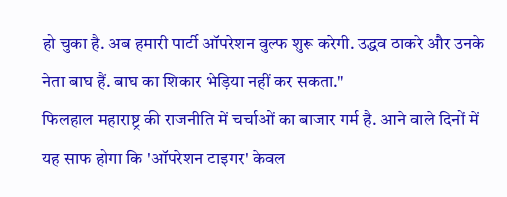हो चुका है. अब हमारी पार्टी ऑपरेशन वुल्फ शुरू करेगी. उद्धव ठाकरे और उनके नेता बाघ हैं. बाघ का शिकार भेड़िया नहीं कर सकता."
फिलहाल महाराष्ट्र की राजनीति में चर्चाओं का बाजार गर्म है. आने वाले दिनों में यह साफ होगा कि 'ऑपरेशन टाइगर' केवल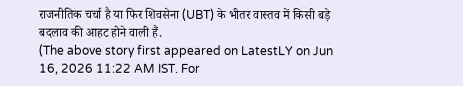राजनीतिक चर्चा है या फिर शिवसेना (UBT) के भीतर वास्तव में किसी बड़े बदलाव की आहट होने वाली हैं.
(The above story first appeared on LatestLY on Jun 16, 2026 11:22 AM IST. For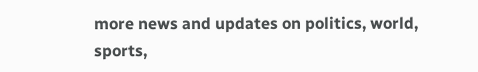more news and updates on politics, world, sports,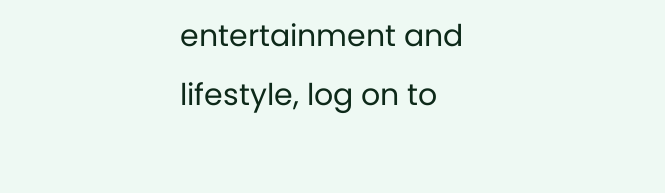entertainment and lifestyle, log on to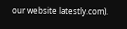our website latestly.com).